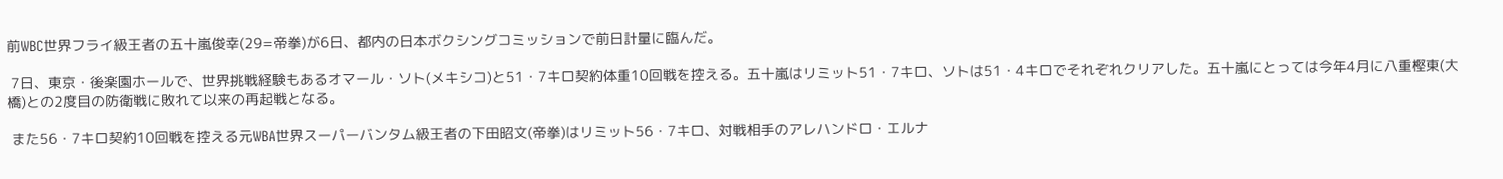前WBC世界フライ級王者の五十嵐俊幸(29=帝拳)が6日、都内の日本ボクシングコミッションで前日計量に臨んだ。

 7日、東京・後楽園ホールで、世界挑戦経験もあるオマール・ソト(メキシコ)と51・7キロ契約体重10回戦を控える。五十嵐はリミット51・7キロ、ソトは51・4キロでそれぞれクリアした。五十嵐にとっては今年4月に八重樫東(大橋)との2度目の防衛戦に敗れて以来の再起戦となる。

 また56・7キロ契約10回戦を控える元WBA世界スーパーバンタム級王者の下田昭文(帝拳)はリミット56・7キロ、対戦相手のアレハンドロ・エルナ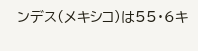ンデス(メキシコ)は55・6キ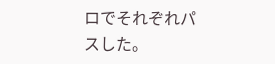ロでそれぞれパスした。